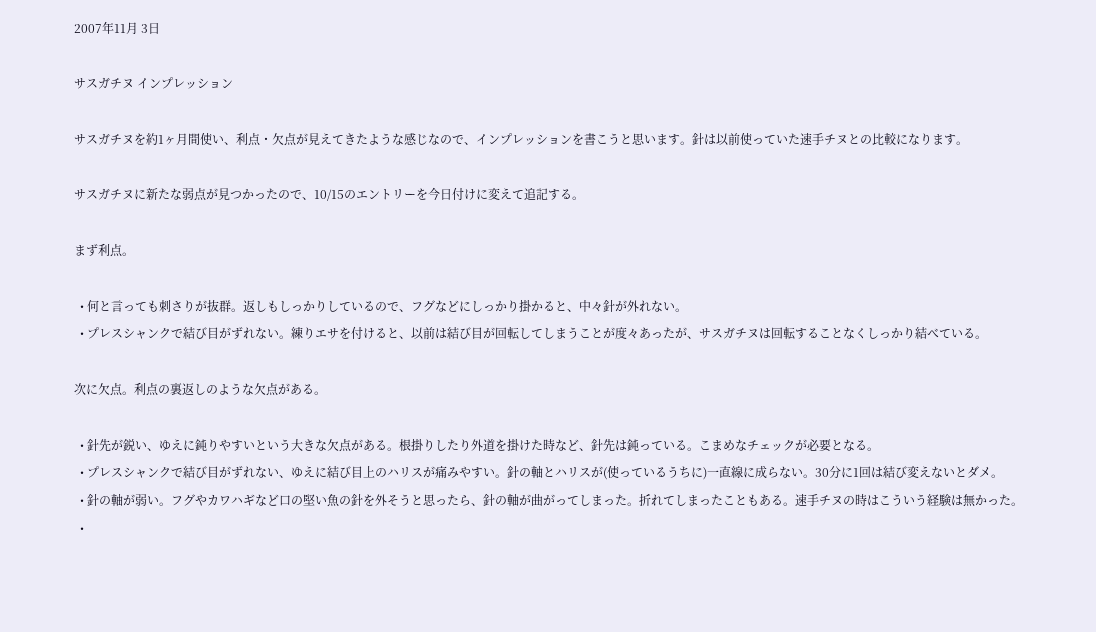2007年11月 3日

サスガチヌ インプレッション

サスガチヌを約1ヶ月間使い、利点・欠点が見えてきたような感じなので、インプレッションを書こうと思います。針は以前使っていた速手チヌとの比較になります。

サスガチヌに新たな弱点が見つかったので、10/15のエントリーを今日付けに変えて追記する。

まず利点。

  • 何と言っても刺さりが抜群。返しもしっかりしているので、フグなどにしっかり掛かると、中々針が外れない。
  • プレスシャンクで結び目がずれない。練りエサを付けると、以前は結び目が回転してしまうことが度々あったが、サスガチヌは回転することなくしっかり結べている。

次に欠点。利点の裏返しのような欠点がある。

  • 針先が鋭い、ゆえに鈍りやすいという大きな欠点がある。根掛りしたり外道を掛けた時など、針先は鈍っている。こまめなチェックが必要となる。
  • プレスシャンクで結び目がずれない、ゆえに結び目上のハリスが痛みやすい。針の軸とハリスが(使っているうちに)一直線に成らない。30分に1回は結び変えないとダメ。
  • 針の軸が弱い。フグやカワハギなど口の堅い魚の針を外そうと思ったら、針の軸が曲がってしまった。折れてしまったこともある。速手チヌの時はこういう経験は無かった。
  •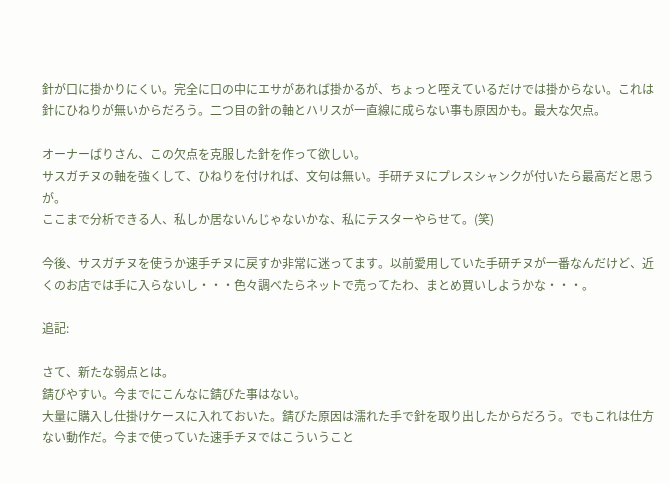針が口に掛かりにくい。完全に口の中にエサがあれば掛かるが、ちょっと咥えているだけでは掛からない。これは針にひねりが無いからだろう。二つ目の針の軸とハリスが一直線に成らない事も原因かも。最大な欠点。

オーナーばりさん、この欠点を克服した針を作って欲しい。
サスガチヌの軸を強くして、ひねりを付ければ、文句は無い。手研チヌにプレスシャンクが付いたら最高だと思うが。
ここまで分析できる人、私しか居ないんじゃないかな、私にテスターやらせて。(笑)

今後、サスガチヌを使うか速手チヌに戻すか非常に迷ってます。以前愛用していた手研チヌが一番なんだけど、近くのお店では手に入らないし・・・色々調べたらネットで売ってたわ、まとめ買いしようかな・・・。

追記:

さて、新たな弱点とは。
錆びやすい。今までにこんなに錆びた事はない。
大量に購入し仕掛けケースに入れておいた。錆びた原因は濡れた手で針を取り出したからだろう。でもこれは仕方ない動作だ。今まで使っていた速手チヌではこういうこと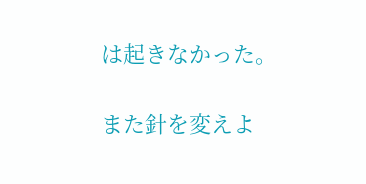は起きなかった。

また針を変えよ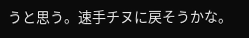うと思う。速手チヌに戻そうかな。